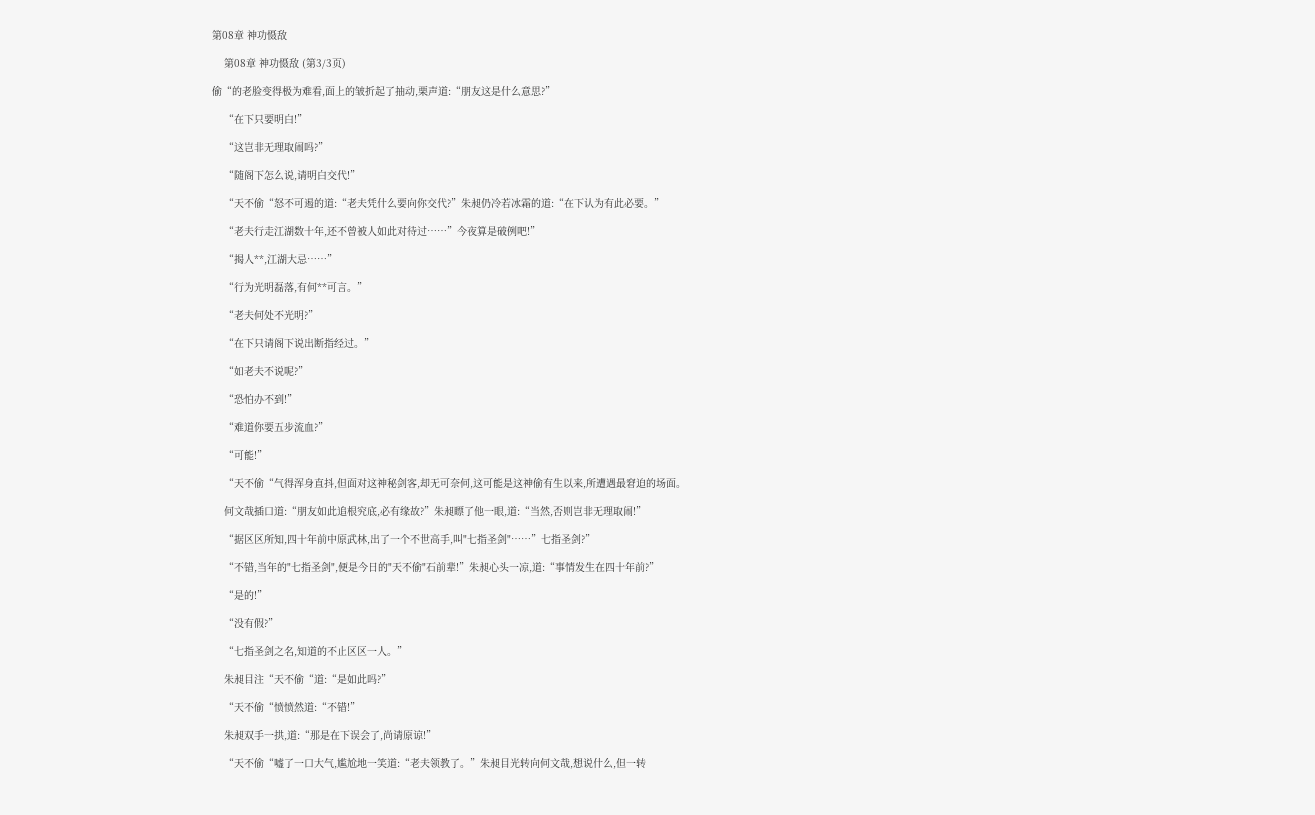第08章 神功慑敌

    第08章 神功慑敌 (第3/3页)

偷“的老脸变得极为难看,面上的皱折起了抽动,栗声道:“朋友这是什么意思?”

    “在下只要明白!”

    “这岂非无理取闹吗?”

    “随阁下怎么说,请明白交代!”

    “天不偷“怒不可遏的道:“老夫凭什么要向你交代?”朱昶仍冷若冰霜的道:“在下认为有此必要。”

    “老夫行走江湖数十年,还不曾被人如此对待过……”今夜算是破例吧!”

    “揭人**,江湖大忌……”

    “行为光明磊落,有何**可言。”

    “老夫何处不光明?”

    “在下只请阁下说出断指经过。”

    “如老夫不说呢?”

    “恐怕办不到!”

    “难道你要五步流血?”

    “可能!”

    “天不偷“气得浑身直抖,但面对这神秘剑客,却无可奈何,这可能是这神偷有生以来,所遭遇最窘迫的场面。

    何文哉插口道:“朋友如此追根究底,必有缘故?”朱昶瞟了他一眼,道:“当然,否则岂非无理取闹!”

    “据区区所知,四十年前中原武林,出了一个不世高手,叫"七指圣剑"……”七指圣剑?”

    “不错,当年的"七指圣剑",便是今日的"天不偷"石前辈!”朱昶心头一凉,道:“事情发生在四十年前?”

    “是的!”

    “没有假?”

    “七指圣剑之名,知道的不止区区一人。”

    朱昶目注“天不偷“道:“是如此吗?”

    “天不偷“愤愤然道:“不错!”

    朱昶双手一拱,道:“那是在下误会了,尚请原谅!”

    “天不偷“嘘了一口大气,尴尬地一笑道:“老夫领教了。”朱昶目光转向何文哉,想说什么,但一转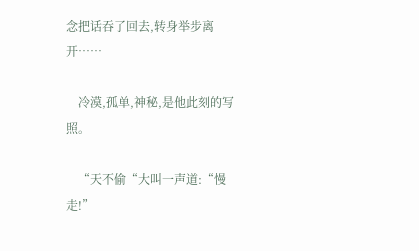念把话吞了回去,转身举步离开……

    冷漠,孤单,神秘,是他此刻的写照。

    “天不偷“大叫一声道:“慢走!”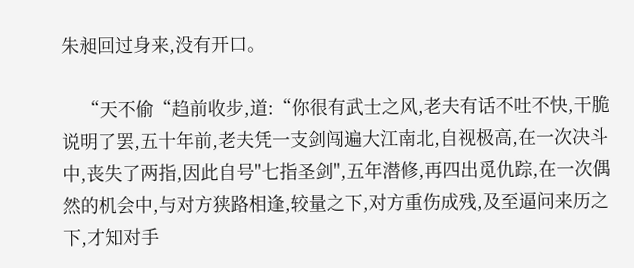朱昶回过身来,没有开口。

    “天不偷“趋前收步,道:“你很有武士之风,老夫有话不吐不快,干脆说明了罢,五十年前,老夫凭一支剑闯遍大江南北,自视极高,在一次决斗中,丧失了两指,因此自号"七指圣剑",五年潜修,再四出觅仇踪,在一次偶然的机会中,与对方狭路相逢,较量之下,对方重伤成残,及至逼问来历之下,才知对手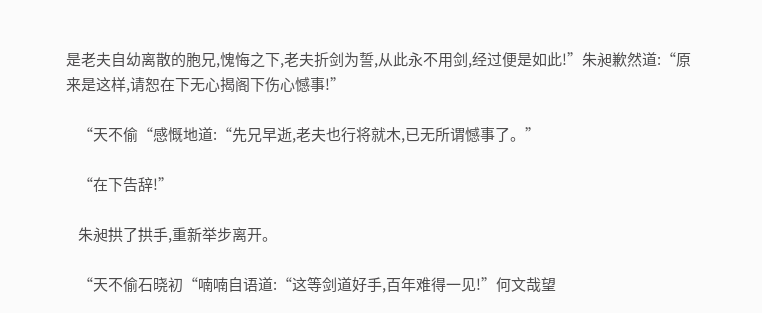是老夫自幼离散的胞兄,愧悔之下,老夫折剑为誓,从此永不用剑,经过便是如此!”朱昶歉然道:“原来是这样,请恕在下无心揭阁下伤心憾事!”

    “天不偷“感慨地道:“先兄早逝,老夫也行将就木,已无所谓憾事了。”

    “在下告辞!”

    朱昶拱了拱手,重新举步离开。

    “天不偷石晓初“喃喃自语道:“这等剑道好手,百年难得一见!”何文哉望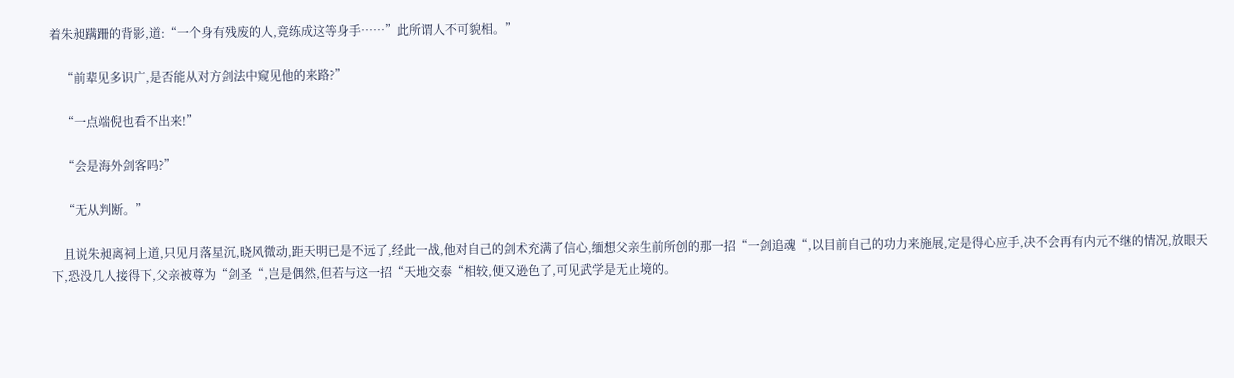着朱昶蹒跚的背影,道:“一个身有残废的人,竟练成这等身手……”此所谓人不可貌相。”

    “前辈见多识广,是否能从对方剑法中窥见他的来路?”

    “一点端倪也看不出来!”

    “会是海外剑客吗?”

    “无从判断。”

    且说朱昶离祠上道,只见月落星沉,晓风微动,距天明已是不远了,经此一战,他对自己的剑术充满了信心,缅想父亲生前所创的那一招“一剑追魂“,以目前自己的功力来施展,定是得心应手,决不会再有内元不继的情况,放眼天下,恐没几人接得下,父亲被尊为“剑圣“,岂是偶然,但若与这一招“天地交泰“相较,便又逊色了,可见武学是无止境的。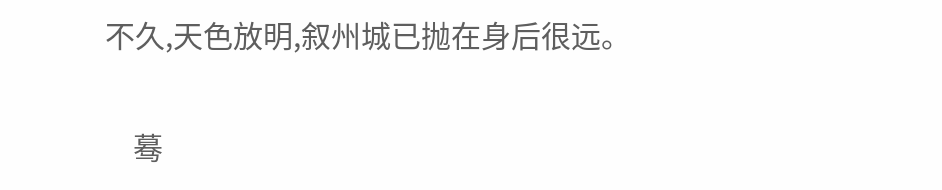不久,天色放明,叙州城已抛在身后很远。

    蓦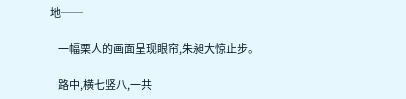地──

    一幅栗人的画面呈现眼帘,朱昶大惊止步。

    路中,横七竖八,一共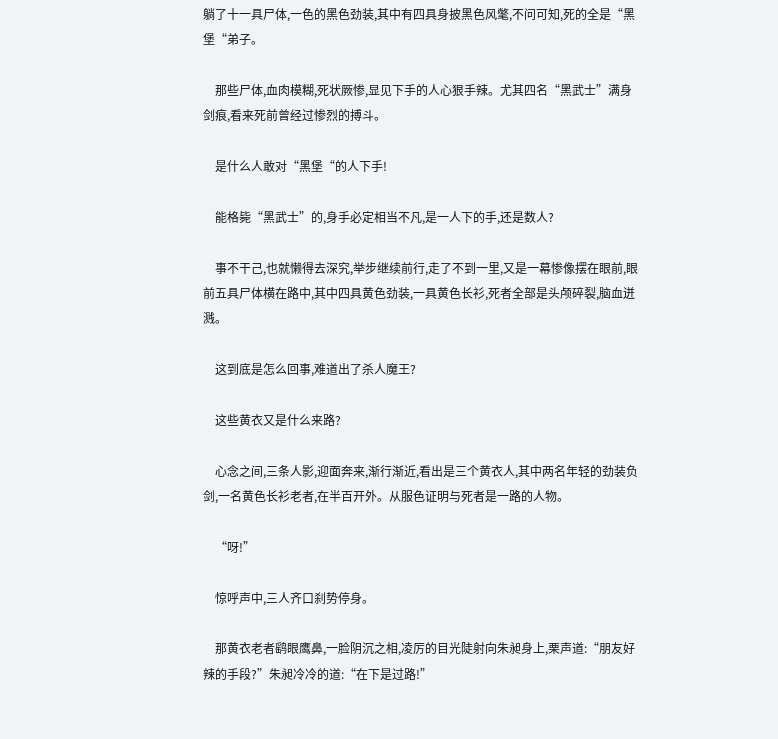躺了十一具尸体,一色的黑色劲装,其中有四具身披黑色风氅,不问可知,死的全是“黑堡“弟子。

    那些尸体,血肉模糊,死状厥惨,显见下手的人心狠手辣。尤其四名“黑武士”满身剑痕,看来死前曾经过惨烈的搏斗。

    是什么人敢对“黑堡“的人下手!

    能格毙“黑武士”的,身手必定相当不凡,是一人下的手,还是数人?

    事不干己,也就懒得去深究,举步继续前行,走了不到一里,又是一幕惨像摆在眼前,眼前五具尸体横在路中,其中四具黄色劲装,一具黄色长衫,死者全部是头颅碎裂,脑血迸溅。

    这到底是怎么回事,难道出了杀人魔王?

    这些黄衣又是什么来路?

    心念之间,三条人影,迎面奔来,渐行渐近,看出是三个黄衣人,其中两名年轻的劲装负剑,一名黄色长衫老者,在半百开外。从服色证明与死者是一路的人物。

    “呀!”

    惊呼声中,三人齐口刹势停身。

    那黄衣老者鹞眼鹰鼻,一脸阴沉之相,凌厉的目光陡射向朱昶身上,栗声道:“朋友好辣的手段?”朱昶冷冷的道:“在下是过路!”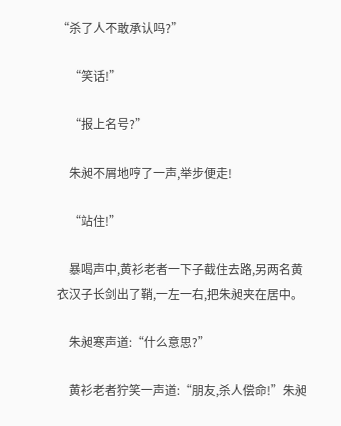“杀了人不敢承认吗?”

    “笑话!”

    “报上名号?”

    朱昶不屑地哼了一声,举步便走!

    “站住!”

    暴喝声中,黄衫老者一下子截住去路,另两名黄衣汉子长剑出了鞘,一左一右,把朱昶夹在居中。

    朱昶寒声道:“什么意思?”

    黄衫老者狞笑一声道:“朋友,杀人偿命!”朱昶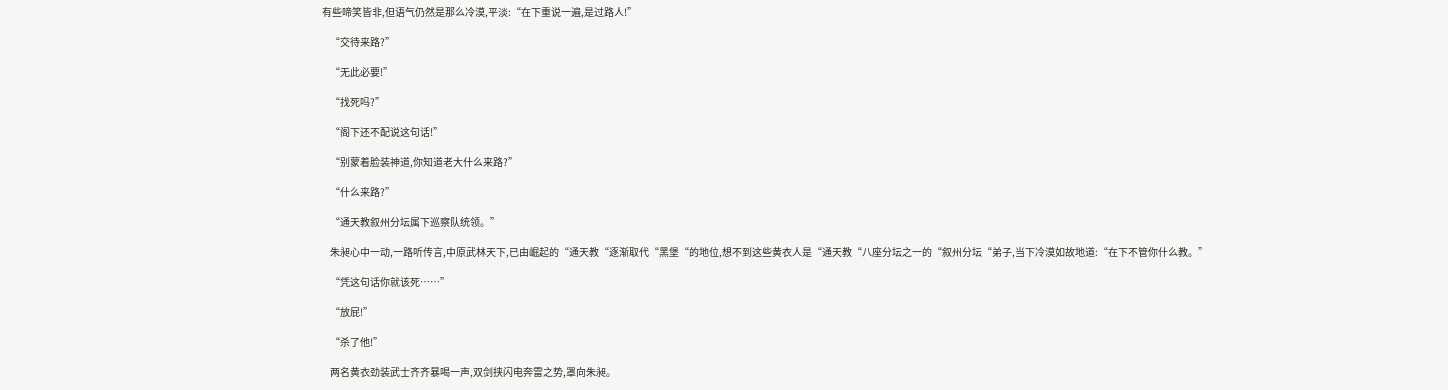有些啼笑皆非,但语气仍然是那么冷漠,平淡:“在下重说一遍,是过路人!”

    “交待来路?”

    “无此必要!”

    “找死吗?”

    “阁下还不配说这句话!”

    “别蒙着脸装神道,你知道老大什么来路?”

    “什么来路?”

    “通天教叙州分坛属下巡察队统领。”

    朱昶心中一动,一路听传言,中原武林天下,已由崛起的“通天教“逐渐取代“黑堡“的地位,想不到这些黄衣人是“通天教“八座分坛之一的“叙州分坛“弟子,当下冷漠如故地道:“在下不管你什么教。”

    “凭这句话你就该死……”

    “放屁!”

    “杀了他!”

    两名黄衣劲装武士齐齐暴喝一声,双剑挟闪电奔雷之势,罩向朱昶。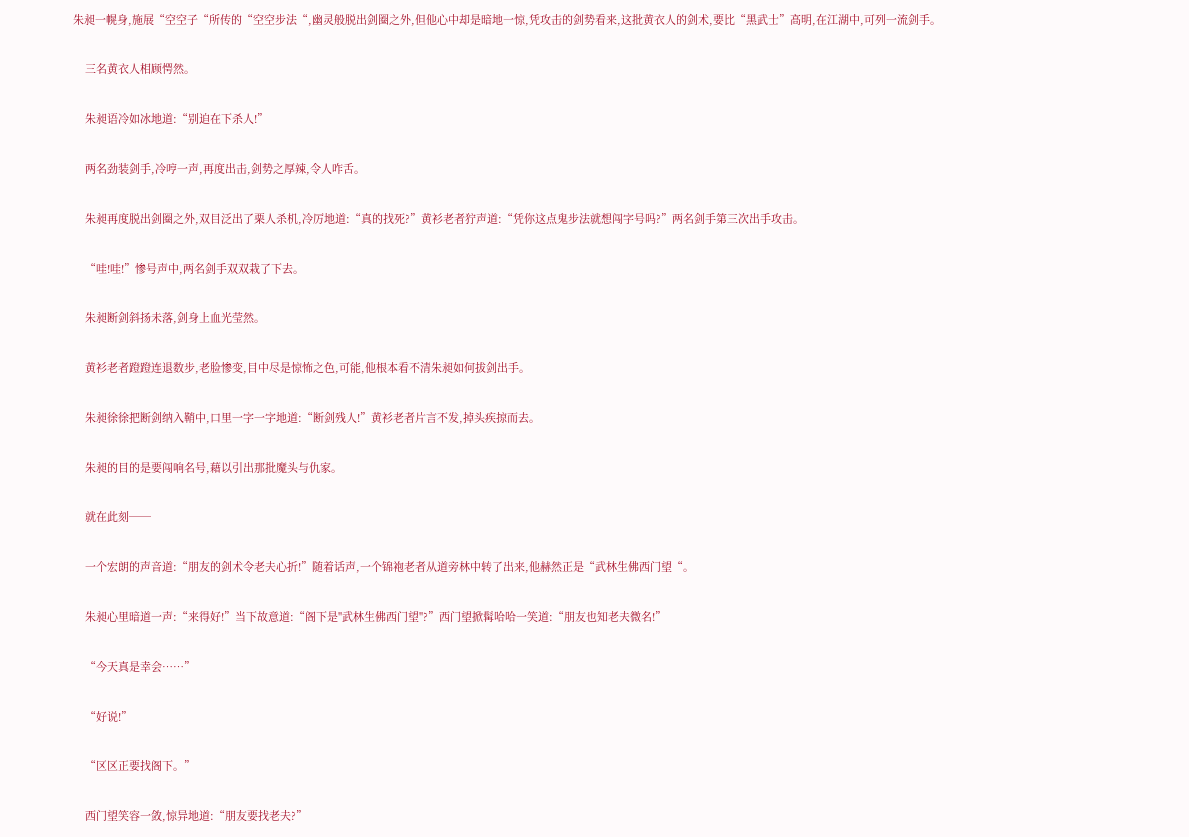朱昶一幌身,施展“空空子“所传的“空空步法“,幽灵般脱出剑圈之外,但他心中却是暗地一惊,凭攻击的剑势看来,这批黄衣人的剑术,要比“黑武士”高明,在江湖中,可列一流剑手。

    三名黄衣人相顾愕然。

    朱昶语冷如冰地道:“别迫在下杀人!”

    两名劲装剑手,冷哼一声,再度出击,剑势之厚辣,令人咋舌。

    朱昶再度脱出剑圈之外,双目泛出了栗人杀机,冷厉地道:“真的找死?”黄衫老者狞声道:“凭你这点鬼步法就想闯字号吗?”两名剑手第三次出手攻击。

    “哇!哇!”惨号声中,两名剑手双双栽了下去。

    朱昶断剑斜扬未落,剑身上血光莹然。

    黄衫老者蹬蹬连退数步,老脸惨变,目中尽是惊怖之色,可能,他根本看不清朱昶如何拔剑出手。

    朱昶徐徐把断剑纳入鞘中,口里一字一字地道:“断剑残人!”黄衫老者片言不发,掉头疾掠而去。

    朱昶的目的是要闯响名号,藉以引出那批魔头与仇家。

    就在此刻──

    一个宏朗的声音道:“朋友的剑术令老夫心折!”随着话声,一个锦袍老者从道旁林中转了出来,他赫然正是“武林生佛西门望“。

    朱昶心里暗道一声:“来得好!”当下故意道:“阁下是"武林生佛西门望"?”西门望掀髯哈哈一笑道:“朋友也知老夫微名!”

    “今天真是幸会……”

    “好说!”

    “区区正要找阁下。”

    西门望笑容一敛,惊异地道:“朋友要找老夫?”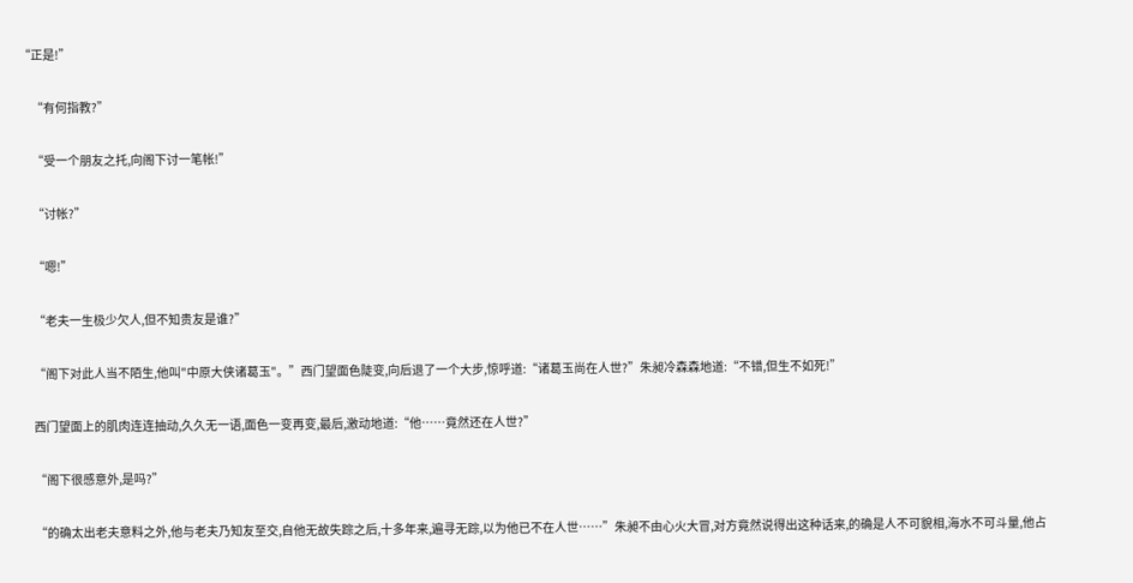“正是!”

    “有何指教?”

    “受一个朋友之托,向阁下讨一笔帐!”

    “讨帐?”

    “嗯!”

    “老夫一生极少欠人,但不知贵友是谁?”

    “阁下对此人当不陌生,他叫"中原大侠诸葛玉"。”西门望面色陡变,向后退了一个大步,惊呼道:“诸葛玉尚在人世?”朱昶冷森森地道:“不错,但生不如死!”

    西门望面上的肌肉连连抽动,久久无一语,面色一变再变,最后,激动地道:“他……竟然还在人世?”

    “阁下很感意外,是吗?”

    “的确太出老夫意料之外,他与老夫乃知友至交,自他无故失踪之后,十多年来,遍寻无踪,以为他已不在人世……”朱昶不由心火大冒,对方竟然说得出这种话来,的确是人不可貌相,海水不可斗量,他占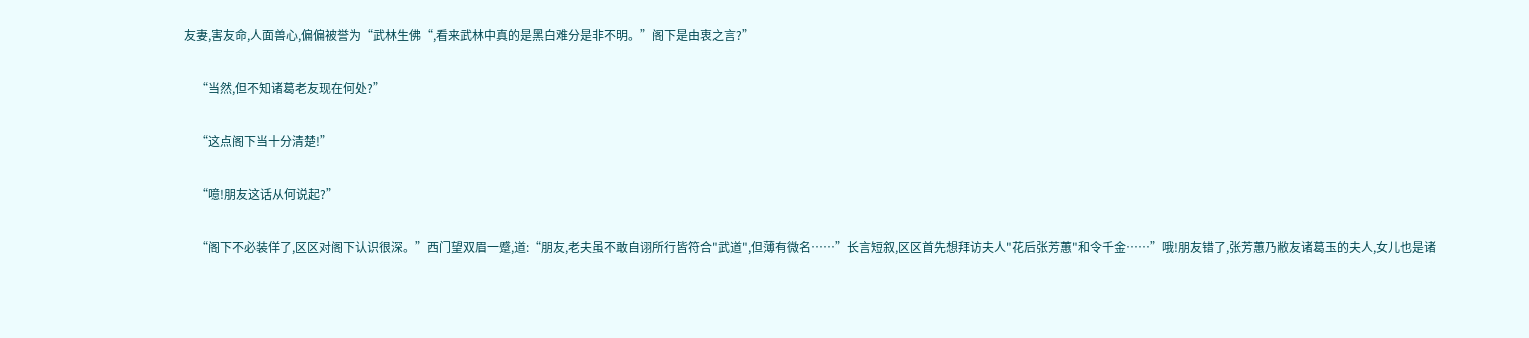友妻,害友命,人面兽心,偏偏被誉为“武林生佛“,看来武林中真的是黑白难分是非不明。”阁下是由衷之言?”

    “当然,但不知诸葛老友现在何处?”

    “这点阁下当十分清楚!”

    “噫!朋友这话从何说起?”

    “阁下不必装佯了,区区对阁下认识很深。”西门望双眉一蹙,道:“朋友,老夫虽不敢自诩所行皆符合"武道",但薄有微名……”长言短叙,区区首先想拜访夫人"花后张芳蕙"和令千金……”哦!朋友错了,张芳蕙乃敝友诸葛玉的夫人,女儿也是诸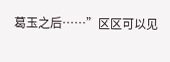葛玉之后……”区区可以见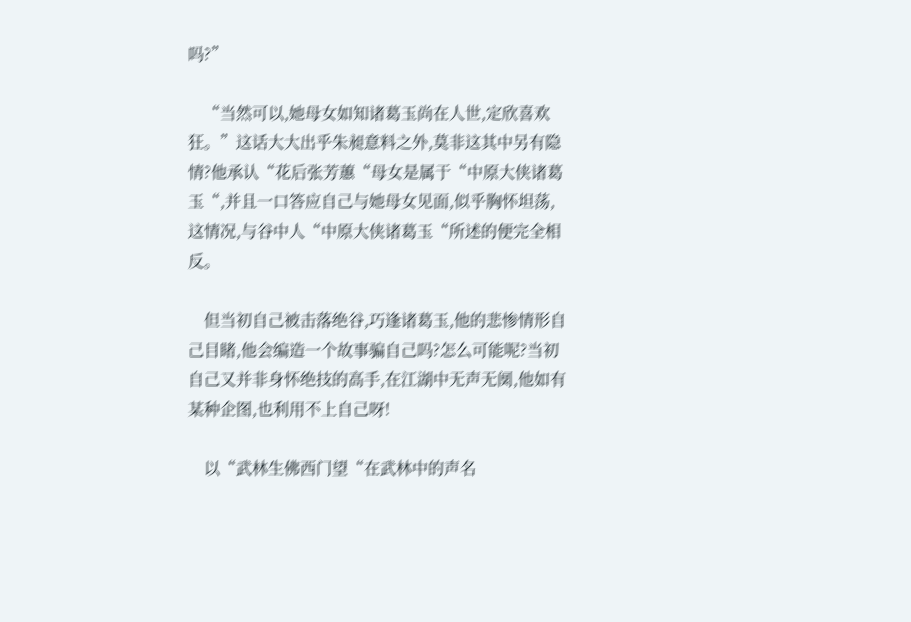吗?”

    “当然可以,她母女如知诸葛玉尚在人世,定欣喜欢狂。”这话大大出乎朱昶意料之外,莫非这其中另有隐情?他承认“花后张芳蕙“母女是属于“中原大侠诸葛玉“,并且一口答应自己与她母女见面,似乎胸怀坦荡,这情况,与谷中人“中原大侠诸葛玉“所述的便完全相反。

    但当初自己被击落绝谷,巧逢诸葛玉,他的悲惨情形自己目睹,他会编造一个故事骗自己吗?怎么可能呢?当初自己又并非身怀绝技的高手,在江湖中无声无阒,他如有某种企图,也利用不上自己呀!

    以“武林生佛西门望“在武林中的声名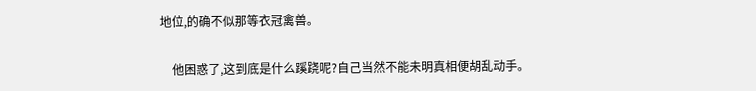地位,的确不似那等衣冠禽兽。

    他困惑了,这到底是什么蹊跷呢?自己当然不能未明真相便胡乱动手。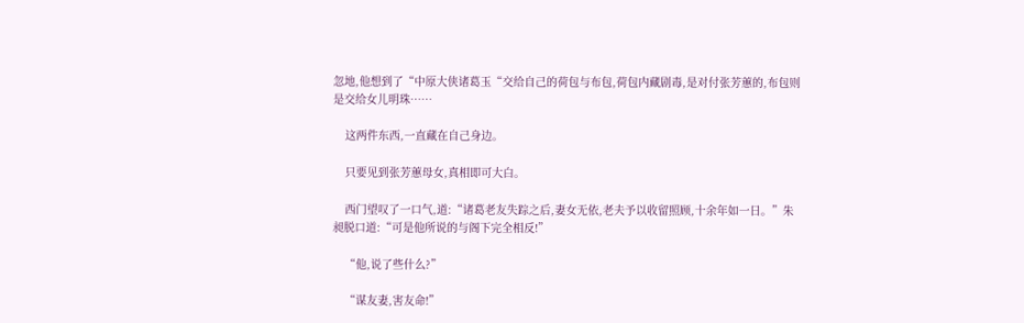忽地,他想到了“中原大侠诸葛玉“交给自己的荷包与布包,荷包内藏剧毒,是对付张芳蕙的,布包则是交给女儿明珠……

    这两件东西,一直藏在自己身边。

    只要见到张芳蕙母女,真相即可大白。

    西门望叹了一口气,道:“诸葛老友失踪之后,妻女无依,老夫予以收留照顾,十余年如一日。”朱昶脱口道:“可是他所说的与阁下完全相反!”

    “他,说了些什么?”

    “谋友妻,害友命!”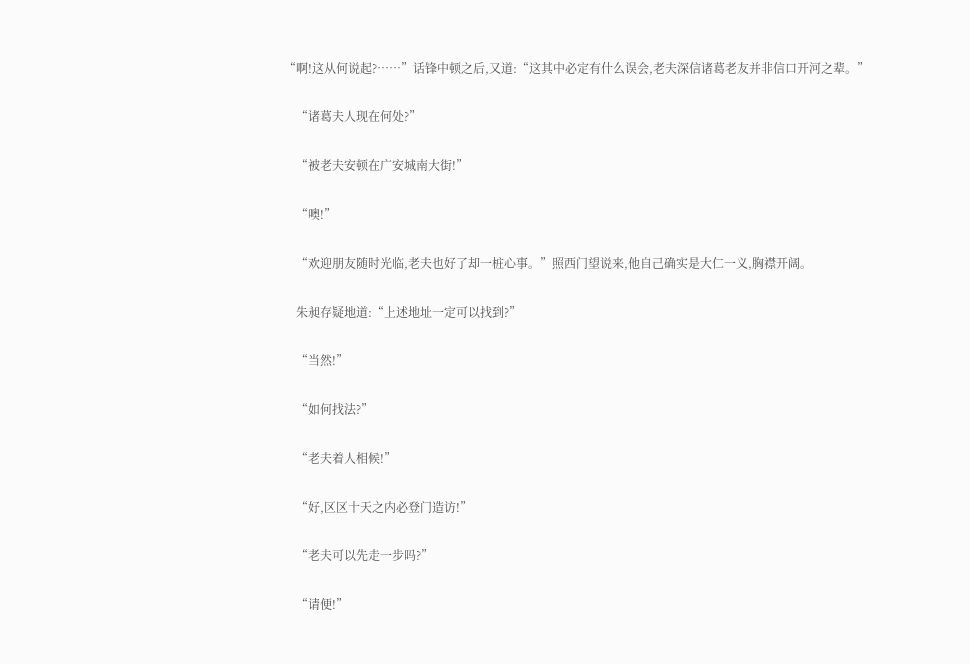“啊!这从何说起?……”话锋中顿之后,又道:“这其中必定有什么误会,老夫深信诸葛老友并非信口开河之辈。”

    “诸葛夫人现在何处?”

    “被老夫安顿在广安城南大街!”

    “噢!”

    “欢迎朋友随时光临,老夫也好了却一桩心事。”照西门望说来,他自己确实是大仁一义,胸襟开阔。

    朱昶存疑地道:“上述地址一定可以找到?”

    “当然!”

    “如何找法?”

    “老夫着人相候!”

    “好,区区十天之内必登门造访!”

    “老夫可以先走一步吗?”

    “请便!”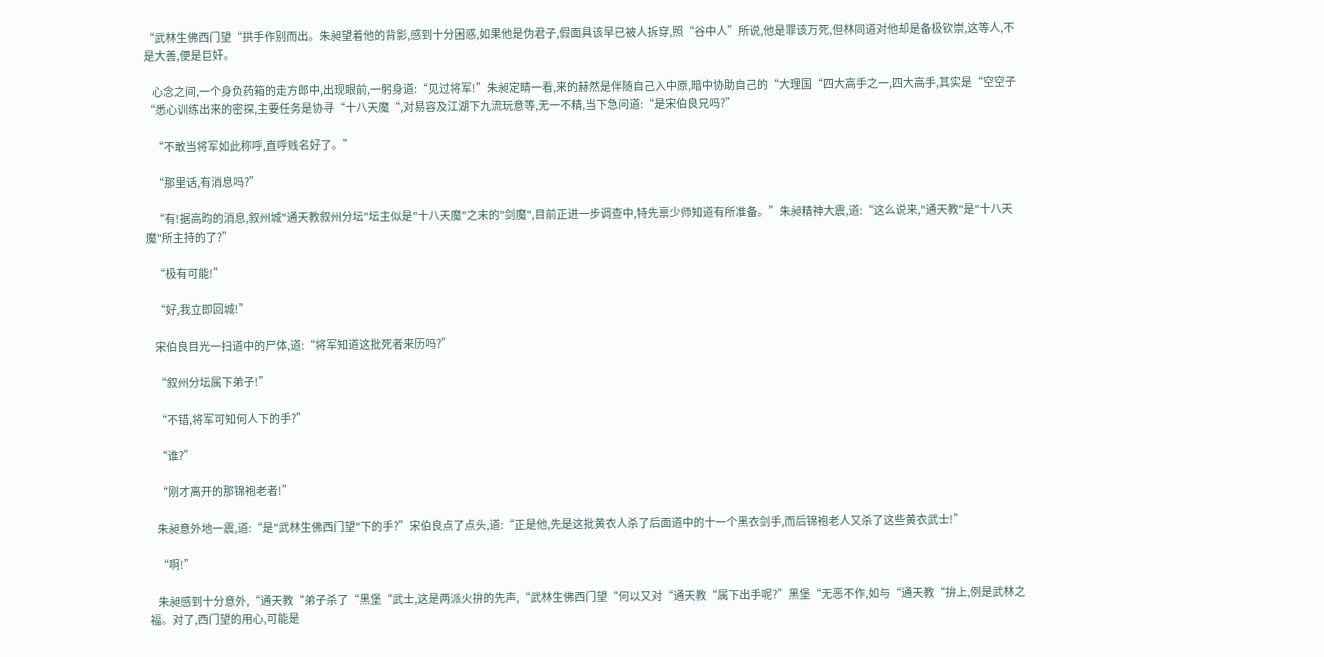“武林生佛西门望“拱手作别而出。朱昶望着他的背影,感到十分困惑,如果他是伪君子,假面具该早已被人拆穿,照“谷中人”所说,他是罪该万死,但林同道对他却是备极钦崇,这等人,不是大善,便是巨奸。

    心念之间,一个身负药箱的走方郎中,出现眼前,一躬身道:“见过将军!”朱昶定睛一看,来的赫然是伴随自己入中原,暗中协助自己的“大理国“四大高手之一,四大高手,其实是“空空子“悉心训练出来的密探,主要任务是协寻“十八天魔“,对易容及江湖下九流玩意等,无一不精,当下急问道:“是宋伯良兄吗?”

    “不敢当将军如此称呼,直呼贱名好了。”

    “那里话,有消息吗?”

    “有!据高昀的消息,叙州城"通天教叙州分坛"坛主似是"十八天魔"之末的"剑魔",目前正进一步调查中,特先禀少师知道有所准备。”朱昶精神大震,道:“这么说来,"通天教"是"十八天魔"所主持的了?”

    “极有可能!”

    “好,我立即回城!”

    宋伯良目光一扫道中的尸体,道:“将军知道这批死者来历吗?”

    “叙州分坛属下弟子!”

    “不错,将军可知何人下的手?”

    “谁?”

    “刚才离开的那锦袍老者!”

    朱昶意外地一震,道:“是"武林生佛西门望"下的手?”宋伯良点了点头,道:“正是他,先是这批黄衣人杀了后面道中的十一个黑衣剑手,而后锦袍老人又杀了这些黄衣武士!”

    “啊!”

    朱昶感到十分意外,“通天教“弟子杀了“黑堡“武士,这是两派火拚的先声,“武林生佛西门望“何以又对“通天教“属下出手呢?”黑堡“无恶不作,如与“通天教“拚上,例是武林之福。对了,西门望的用心,可能是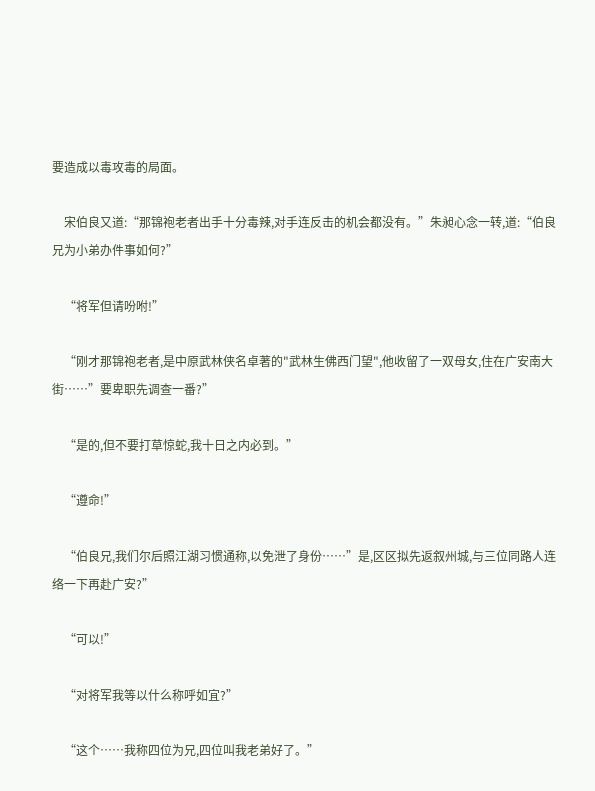要造成以毒攻毒的局面。

    宋伯良又道:“那锦袍老者出手十分毒辣,对手连反击的机会都没有。”朱昶心念一转,道:“伯良兄为小弟办件事如何?”

    “将军但请吩咐!”

    “刚才那锦袍老者,是中原武林侠名卓著的"武林生佛西门望",他收留了一双母女,住在广安南大街……”要卑职先调查一番?”

    “是的,但不要打草惊蛇,我十日之内必到。”

    “遵命!”

    “伯良兄,我们尔后照江湖习惯通称,以免泄了身份……”是,区区拟先返叙州城,与三位同路人连络一下再赴广安?”

    “可以!”

    “对将军我等以什么称呼如宜?”

    “这个……我称四位为兄,四位叫我老弟好了。”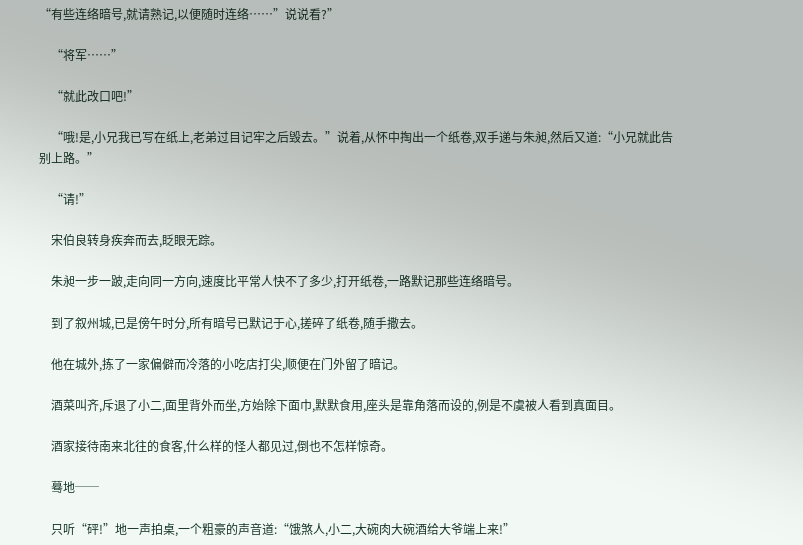“有些连络暗号,就请熟记,以便随时连络……”说说看?”

    “将军……”

    “就此改口吧!”

    “哦!是,小兄我已写在纸上,老弟过目记牢之后毁去。”说着,从怀中掏出一个纸卷,双手递与朱昶,然后又道:“小兄就此告别上路。”

    “请!”

    宋伯良转身疾奔而去,眨眼无踪。

    朱昶一步一跛,走向同一方向,速度比平常人快不了多少,打开纸卷,一路默记那些连络暗号。

    到了叙州城,已是傍午时分,所有暗号已默记于心,搓碎了纸卷,随手撒去。

    他在城外,拣了一家偏僻而冷落的小吃店打尖,顺便在门外留了暗记。

    酒菜叫齐,斥退了小二,面里背外而坐,方始除下面巾,默默食用,座头是靠角落而设的,例是不虞被人看到真面目。

    酒家接待南来北往的食客,什么样的怪人都见过,倒也不怎样惊奇。

    蓦地──

    只听“砰!”地一声拍桌,一个粗豪的声音道:“饿煞人,小二,大碗肉大碗酒给大爷端上来!”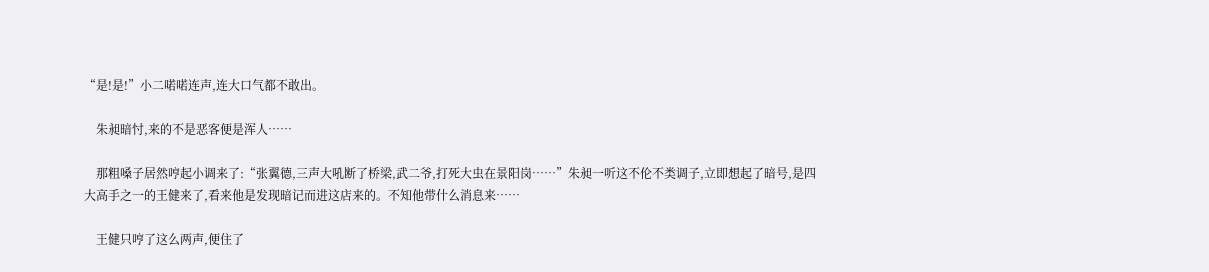“是!是!”小二喏喏连声,连大口气都不敢出。

    朱昶暗忖,来的不是恶客便是浑人……

    那粗嗓子居然哼起小调来了:“张翼德,三声大吼断了桥梁,武二爷,打死大虫在景阳岗……”朱昶一听这不伦不类调子,立即想起了暗号,是四大高手之一的王健来了,看来他是发现暗记而进这店来的。不知他带什么消息来……

    王健只哼了这么两声,便住了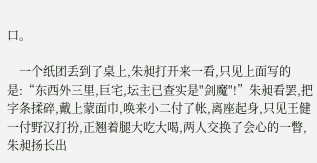口。

    一个纸团丢到了桌上,朱昶打开来一看,只见上面写的是:“东西外三里,巨宅,坛主已查实是"剑魔"!”朱昶看罢,把字条揉碎,戴上蒙面巾,唤来小二付了帐,离座起身,只见王健一付野汉打扮,正翘着腿大吃大喝,两人交换了会心的一瞥,朱昶扬长出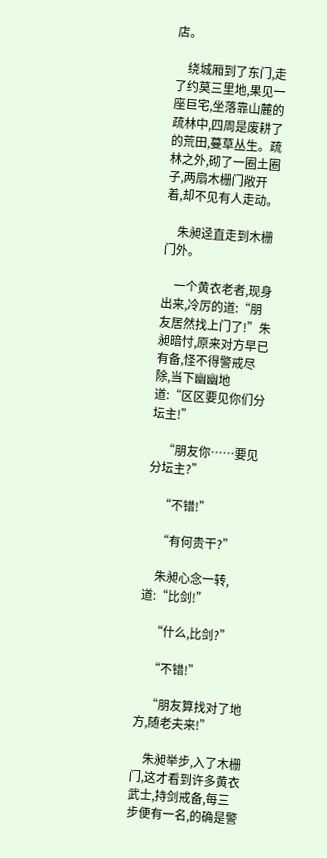店。

    绕城厢到了东门,走了约莫三里地,果见一座巨宅,坐落靠山麓的疏林中,四周是废耕了的荒田,蔓草丛生。疏林之外,砌了一圈土圈子,两扇木栅门敞开着,却不见有人走动。

    朱昶迳直走到木栅门外。

    一个黄衣老者,现身出来,冷厉的道:“朋友居然找上门了!”朱昶暗忖,原来对方早已有备,怪不得警戒尽除,当下幽幽地道:“区区要见你们分坛主!”

    “朋友你……要见分坛主?”

    “不错!”

    “有何贵干?”

    朱昶心念一转,道:“比剑!”

    “什么,比剑?”

    “不错!”

    “朋友算找对了地方,随老夫来!”

    朱昶举步,入了木栅门,这才看到许多黄衣武士,持剑戒备,每三步便有一名,的确是警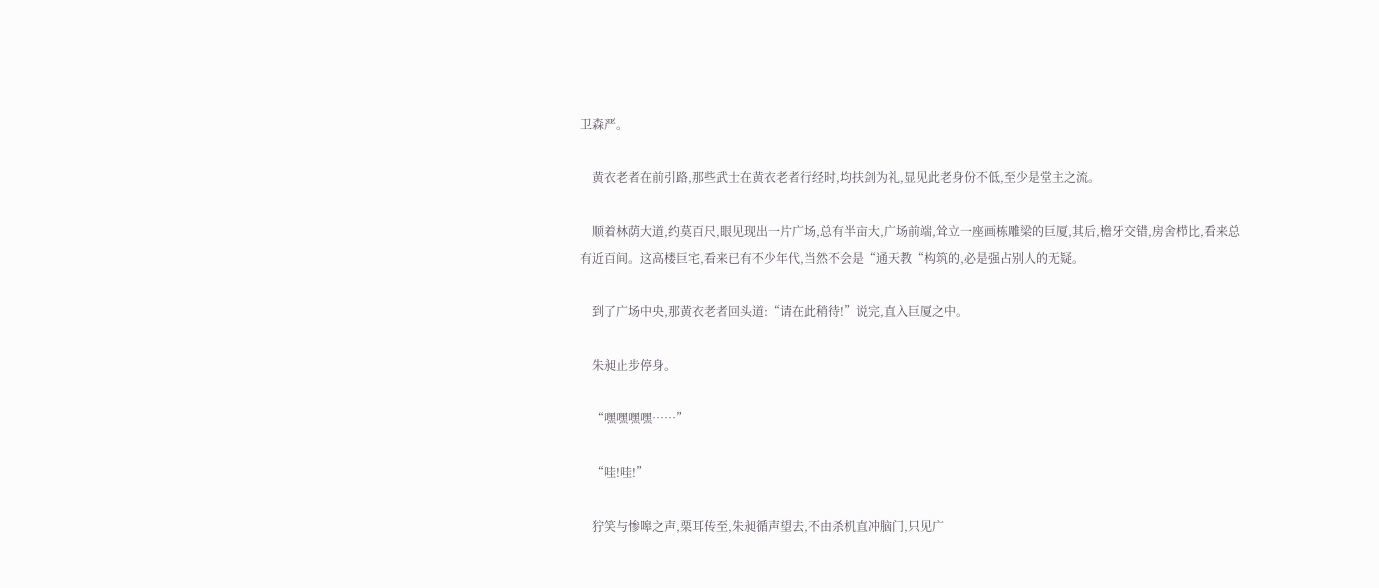卫森严。

    黄衣老者在前引路,那些武士在黄衣老者行经时,均扶剑为礼,显见此老身份不低,至少是堂主之流。

    顺着林荫大道,约莫百尺,眼见现出一片广场,总有半亩大,广场前端,耸立一座画栋雕梁的巨厦,其后,檐牙交错,房舍栉比,看来总有近百间。这高楼巨宅,看来已有不少年代,当然不会是“通天教“构筑的,必是强占别人的无疑。

    到了广场中央,那黄衣老者回头道:“请在此稍待!”说完,直入巨厦之中。

    朱昶止步停身。

    “嘿嘿嘿嘿……”

    “哇!哇!”

    狞笑与惨嗥之声,栗耳传至,朱昶循声望去,不由杀机直冲脑门,只见广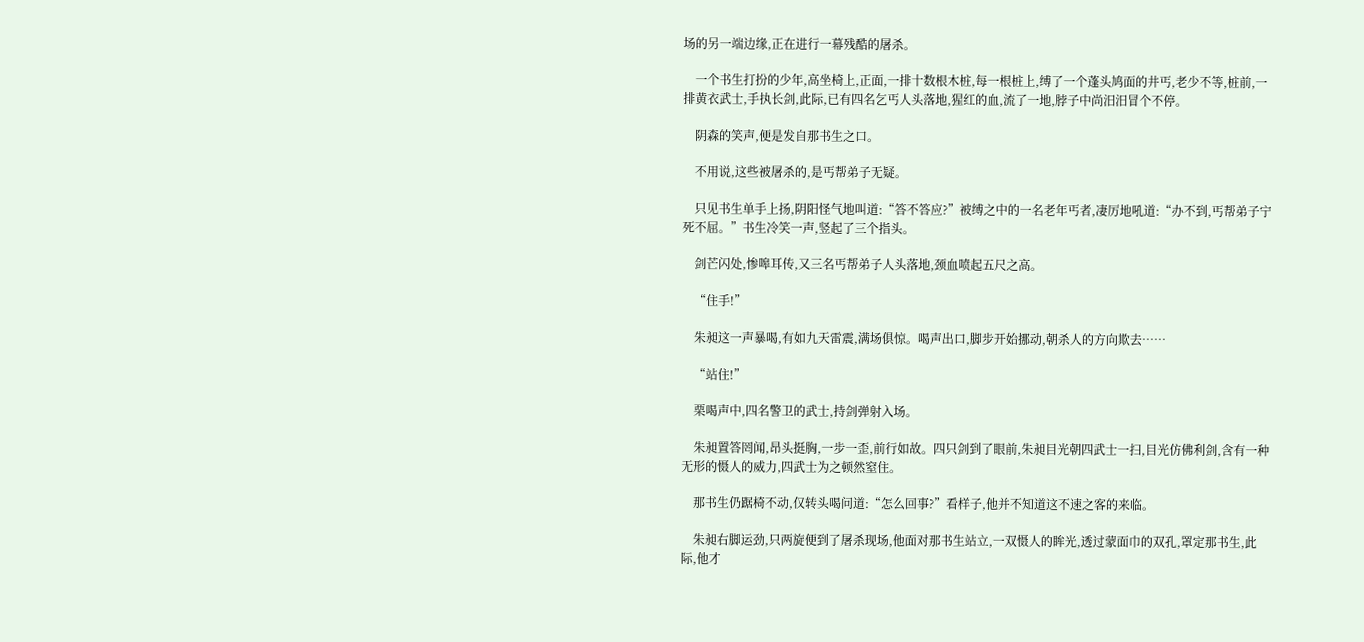场的另一端边缘,正在进行一幕残酷的屠杀。

    一个书生打扮的少年,高坐椅上,正面,一排十数根木桩,每一根桩上,缚了一个蓬头鸠面的井丐,老少不等,桩前,一排黄衣武士,手执长剑,此际,已有四名乞丐人头落地,猩红的血,流了一地,脖子中尚汨汨冒个不停。

    阴森的笑声,便是发自那书生之口。

    不用说,这些被屠杀的,是丐帮弟子无疑。

    只见书生单手上扬,阴阳怪气地叫道:“答不答应?”被缚之中的一名老年丐者,凄厉地吼道:“办不到,丐帮弟子宁死不屈。”书生冷笑一声,竖起了三个指头。

    剑芒闪处,惨嗥耳传,又三名丐帮弟子人头落地,颈血喷起五尺之高。

    “住手!”

    朱昶这一声暴喝,有如九天雷震,满场俱惊。喝声出口,脚步开始挪动,朝杀人的方向欺去……

    “站住!”

    栗喝声中,四名警卫的武士,持剑弹射入场。

    朱昶置答罔闻,昂头挺胸,一步一歪,前行如故。四只剑到了眼前,朱昶目光朝四武士一扫,目光仿佛利剑,含有一种无形的慑人的威力,四武士为之顿然窒住。

    那书生仍踞椅不动,仅转头喝问道:“怎么回事?”看样子,他并不知道这不速之客的来临。

    朱昶右脚运劲,只两旋便到了屠杀现场,他面对那书生站立,一双慑人的眸光,透过蒙面巾的双孔,罩定那书生,此际,他才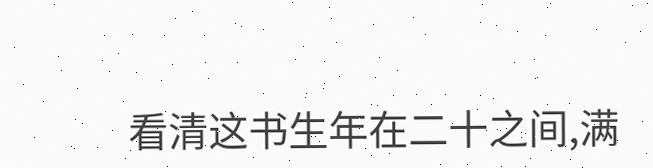看清这书生年在二十之间,满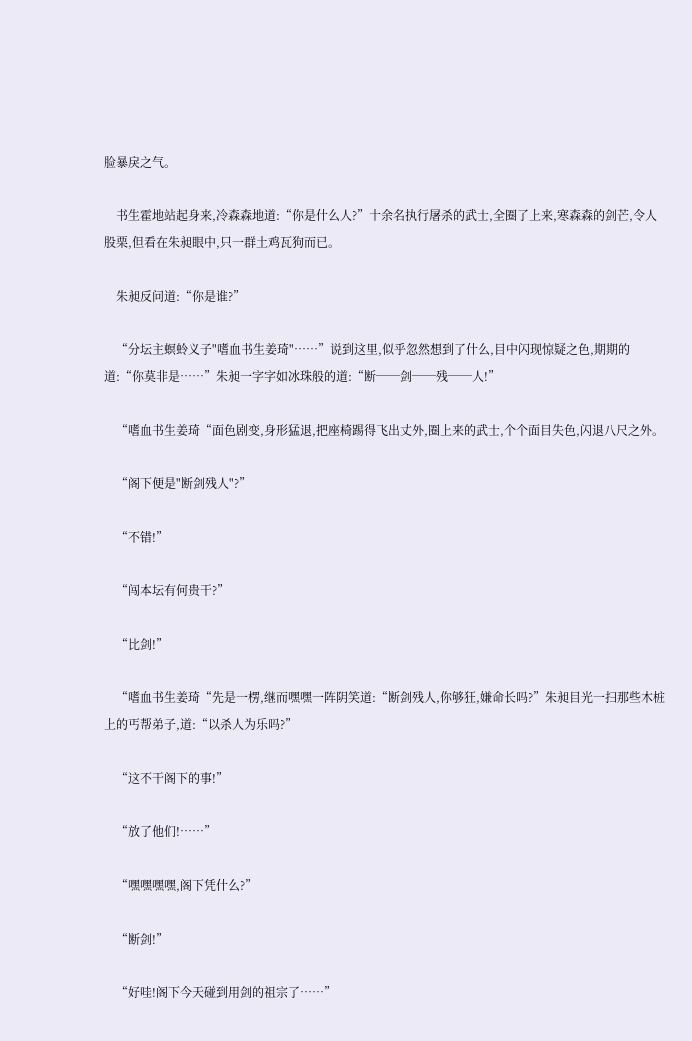脸暴戾之气。

    书生霍地站起身来,冷森森地道:“你是什么人?”十余名执行屠杀的武士,全圈了上来,寒森森的剑芒,令人股栗,但看在朱昶眼中,只一群土鸡瓦狗而已。

    朱昶反问道:“你是谁?”

    “分坛主螟蛉义子"嗜血书生姜琦"……”说到这里,似乎忽然想到了什么,目中闪现惊疑之色,期期的道:“你莫非是……”朱昶一字字如冰珠般的道:“断──剑──残──人!”

    “嗜血书生姜琦“面色剧变,身形猛退,把座椅踢得飞出丈外,圈上来的武士,个个面目失色,闪退八尺之外。

    “阁下便是"断剑残人"?”

    “不错!”

    “闯本坛有何贵干?”

    “比剑!”

    “嗜血书生姜琦“先是一楞,继而嘿嘿一阵阴笑道:“断剑残人,你够狂,嫌命长吗?”朱昶目光一扫那些木桩上的丐帮弟子,道:“以杀人为乐吗?”

    “这不干阁下的事!”

    “放了他们!……”

    “嘿嘿嘿嘿,阁下凭什么?”

    “断剑!”

    “好哇!阁下今天碰到用剑的祖宗了……”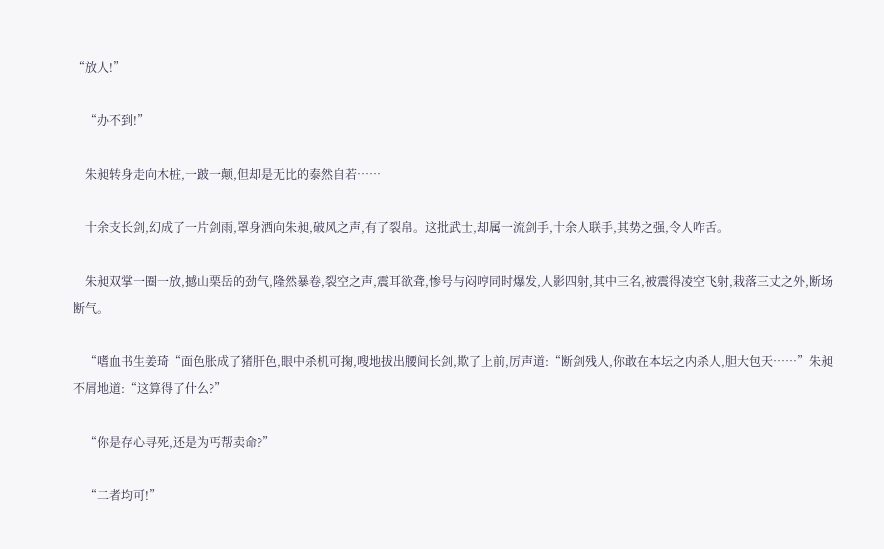“放人!”

    “办不到!”

    朱昶转身走向木桩,一跛一颠,但却是无比的泰然自若……

    十余支长剑,幻成了一片剑雨,罩身洒向朱昶,破风之声,有了裂帛。这批武士,却属一流剑手,十余人联手,其势之强,令人咋舌。

    朱昶双掌一圈一放,撼山栗岳的劲气,隆然暴卷,裂空之声,震耳欲聋,惨号与闷哼同时爆发,人影四射,其中三名,被震得凌空飞射,栽落三丈之外,断场断气。

    “嗜血书生姜琦“面色胀成了猪肝色,眼中杀机可掬,嗖地拔出腰间长剑,欺了上前,厉声道:“断剑残人,你敢在本坛之内杀人,胆大包天……”朱昶不屑地道:“这算得了什么?”

    “你是存心寻死,还是为丐帮卖命?”

    “二者均可!”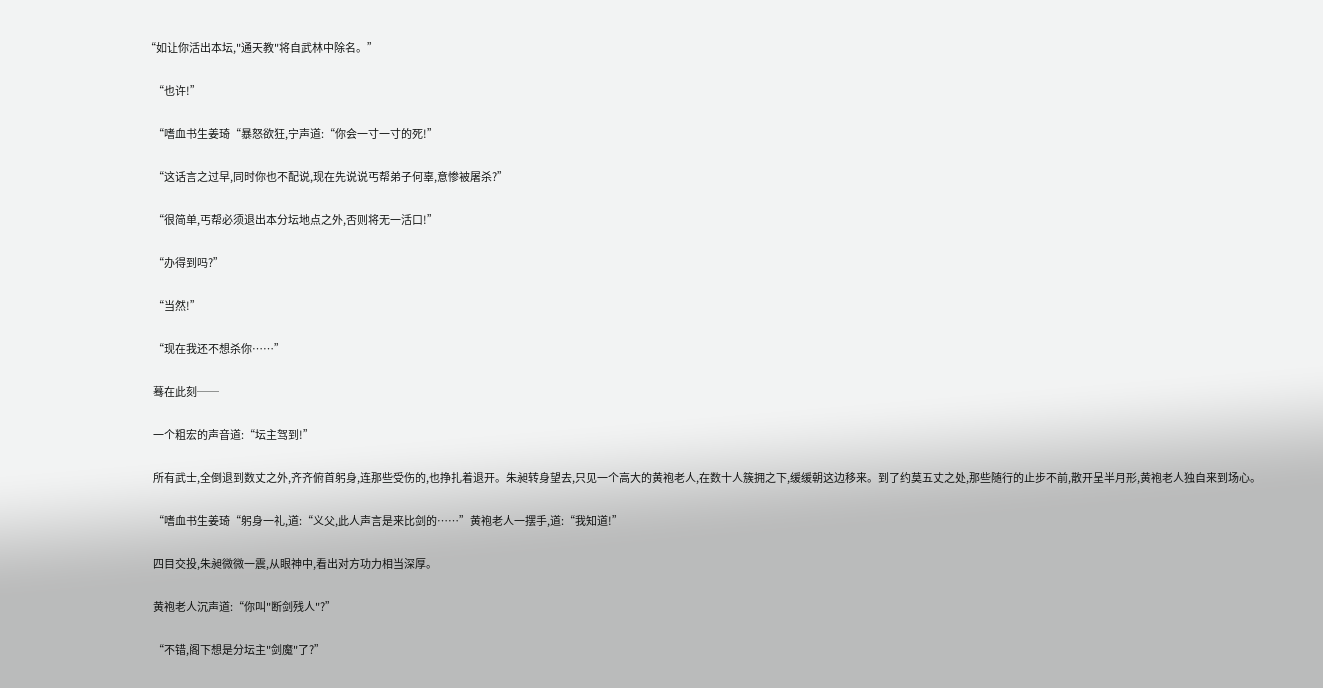“如让你活出本坛,"通天教"将自武林中除名。”

    “也许!”

    “嗜血书生姜琦“暴怒欲狂,宁声道:“你会一寸一寸的死!”

    “这话言之过早,同时你也不配说,现在先说说丐帮弟子何辜,意惨被屠杀?”

    “很简单,丐帮必须退出本分坛地点之外,否则将无一活口!”

    “办得到吗?”

    “当然!”

    “现在我还不想杀你……”

    蓦在此刻──

    一个粗宏的声音道:“坛主驾到!”

    所有武士,全倒退到数丈之外,齐齐俯首躬身,连那些受伤的,也挣扎着退开。朱昶转身望去,只见一个高大的黄袍老人,在数十人簇拥之下,缓缓朝这边移来。到了约莫五丈之处,那些随行的止步不前,散开呈半月形,黄袍老人独自来到场心。

    “嗜血书生姜琦“躬身一礼,道:“义父,此人声言是来比剑的……”黄袍老人一摆手,道:“我知道!”

    四目交投,朱昶微微一震,从眼神中,看出对方功力相当深厚。

    黄袍老人沉声道:“你叫"断剑残人"?”

    “不错,阁下想是分坛主"剑魔"了?”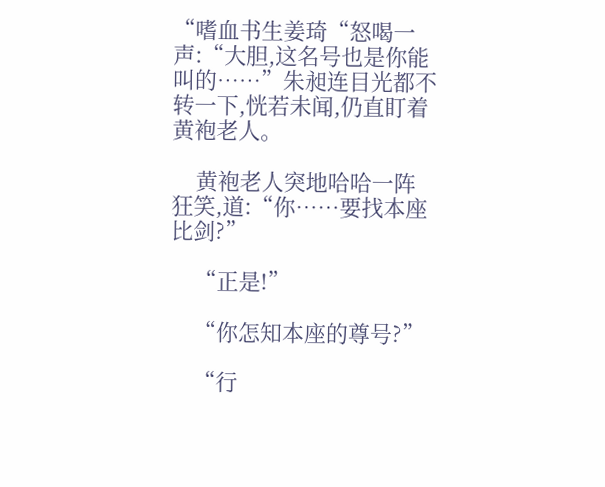“嗜血书生姜琦“怒喝一声:“大胆,这名号也是你能叫的……”朱昶连目光都不转一下,恍若未闻,仍直盯着黄袍老人。

    黄袍老人突地哈哈一阵狂笑,道:“你……要找本座比剑?”

    “正是!”

    “你怎知本座的尊号?”

    “行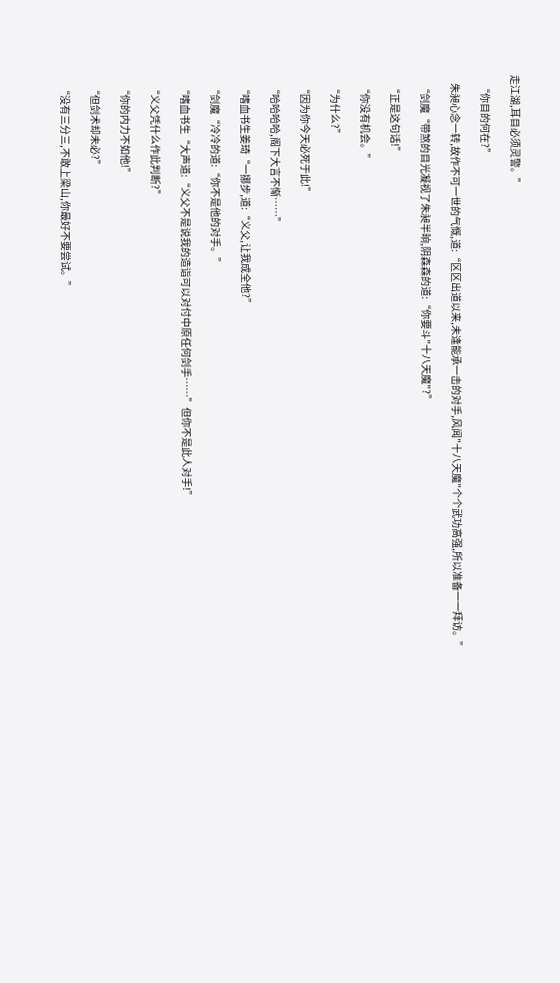走江湖,耳目必须灵警。”

    “你目的何在?”

    朱昶心念一转,故作不可一世的气慨,道:“区区出道以来,未逢能承一击的对手,风闻"十八天魔"个个武功高强,所以准备一一拜访。”

    “剑魔“带煞的目光凝视了朱昶半晌,阴森森的道:“你要斗"十八天魔"?”

    “正是这句话!”

    “你没有机会。”

    “为什么?”

    “因为你今天必死于此!”

    “哈哈哈哈,阁下大言不惭……”

    “嗜血书生姜琦“一挪步,道:“义父,让我成全他?”

    “剑魔“冷冷的道:“你不是他的对手。”

    “嗜血书生“大声道:“义父不是说我的造诣可以对付中原任何剑手……”但你不是此人对手!”

    “义父凭什么作此判断?”

    “你的内力不如他!”

    “但剑术却未必?”

    “没有三分三,不敢上梁山,你最好不要尝试。”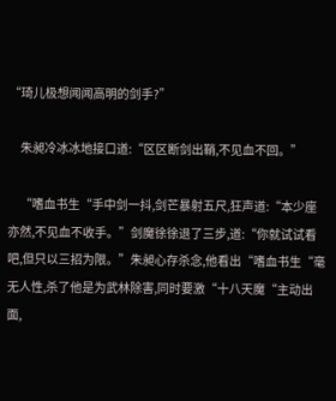“琦儿极想闻闻高明的剑手?”

    朱昶冷冰冰地接口道:“区区断剑出鞘,不见血不回。”

    “嗜血书生“手中剑一抖,剑芒暴射五尺,狂声道:“本少座亦然,不见血不收手。”剑魔徐徐退了三步,道:“你就试试看吧,但只以三招为限。”朱昶心存杀念,他看出“嗜血书生“毫无人性,杀了他是为武林除害,同时要激“十八天魔“主动出面,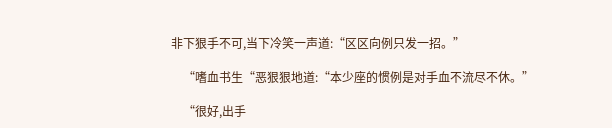非下狠手不可,当下冷笑一声道:“区区向例只发一招。”

    “嗜血书生“恶狠狠地道:“本少座的惯例是对手血不流尽不休。”

    “很好,出手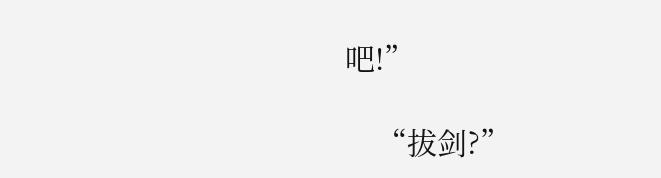吧!”

    “拔剑?”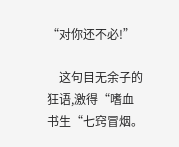“对你还不必!”

    这句目无余子的狂语,激得“嗜血书生“七窍冒烟。